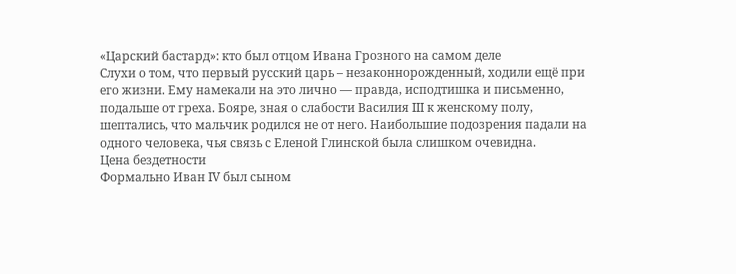«Царский бастард»: кто был отцом Ивана Грозного на самом деле
Слухи о том, что первый русский царь – незаконнорожденный, ходили ещё при его жизни. Ему намекали на это лично — правда, исподтишка и письменно, подальше от греха. Бояре, зная о слабости Василия III к женскому полу, шептались, что мальчик родился не от него. Наибольшие подозрения падали на одного человека, чья связь с Еленой Глинской была слишком очевидна.
Цена бездетности
Формально Иван IV был сыном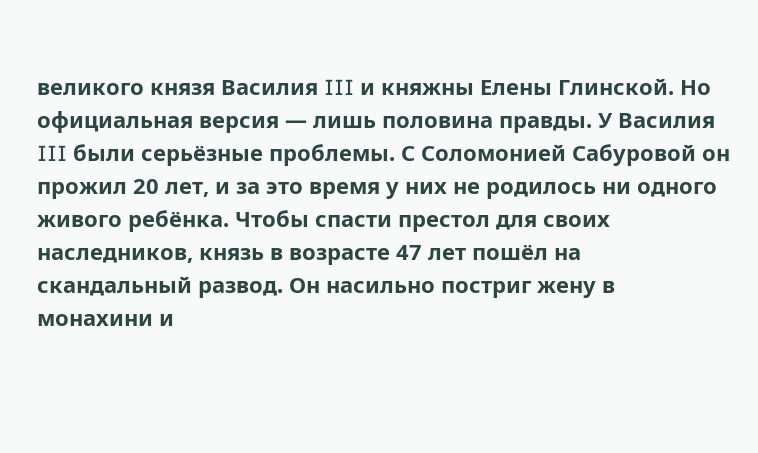великого князя Василия III и княжны Елены Глинской. Но официальная версия — лишь половина правды. У Василия III были серьёзные проблемы. С Соломонией Сабуровой он прожил 20 лет, и за это время у них не родилось ни одного живого ребёнка. Чтобы спасти престол для своих наследников, князь в возрасте 47 лет пошёл на скандальный развод. Он насильно постриг жену в монахини и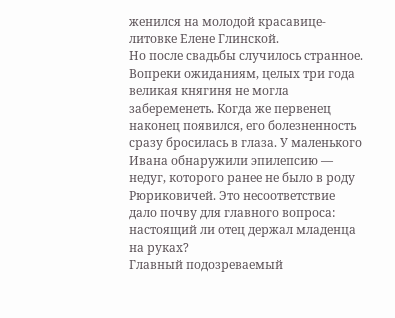женился на молодой красавице-литовке Елене Глинской.
Но после свадьбы случилось странное. Вопреки ожиданиям, целых три года великая княгиня не могла забеременеть. Когда же первенец наконец появился, его болезненность сразу бросилась в глаза. У маленького Ивана обнаружили эпилепсию — недуг, которого ранее не было в роду Рюриковичей. Это несоответствие дало почву для главного вопроса: настоящий ли отец держал младенца на руках?
Главный подозреваемый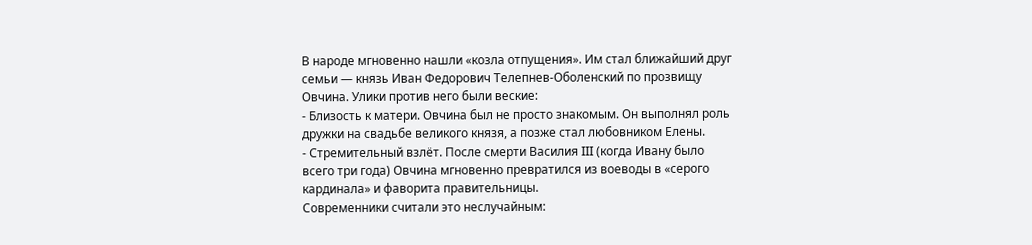В народе мгновенно нашли «козла отпущения». Им стал ближайший друг семьи — князь Иван Федорович Телепнев-Оболенский по прозвищу Овчина. Улики против него были веские:
- Близость к матери. Овчина был не просто знакомым. Он выполнял роль дружки на свадьбе великого князя, а позже стал любовником Елены.
- Стремительный взлёт. После смерти Василия III (когда Ивану было всего три года) Овчина мгновенно превратился из воеводы в «серого кардинала» и фаворита правительницы.
Современники считали это неслучайным: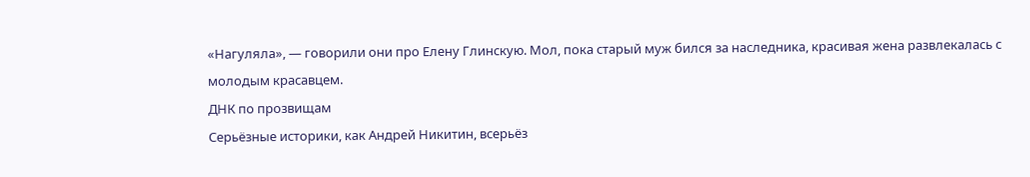«Нагуляла», — говорили они про Елену Глинскую. Мол, пока старый муж бился за наследника, красивая жена развлекалась с молодым красавцем.
ДНК по прозвищам
Серьёзные историки, как Андрей Никитин, всерьёз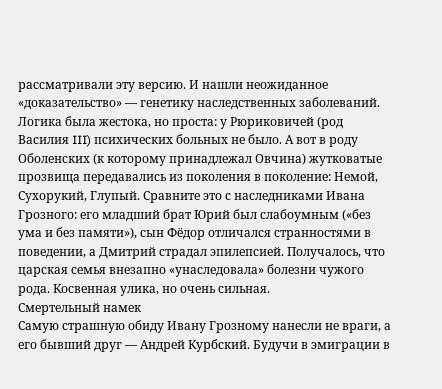рассматривали эту версию. И нашли неожиданное «доказательство» — генетику наследственных заболеваний.
Логика была жестока, но проста: у Рюриковичей (род Василия III) психических больных не было. А вот в роду Оболенских (к которому принадлежал Овчина) жутковатые прозвища передавались из поколения в поколение: Немой, Сухорукий, Глупый. Сравните это с наследниками Ивана Грозного: его младший брат Юрий был слабоумным («без ума и без памяти»), сын Фёдор отличался странностями в поведении, а Дмитрий страдал эпилепсией. Получалось, что царская семья внезапно «унаследовала» болезни чужого рода. Косвенная улика, но очень сильная.
Смертельный намек
Самую страшную обиду Ивану Грозному нанесли не враги, а его бывший друг — Андрей Курбский. Будучи в эмиграции в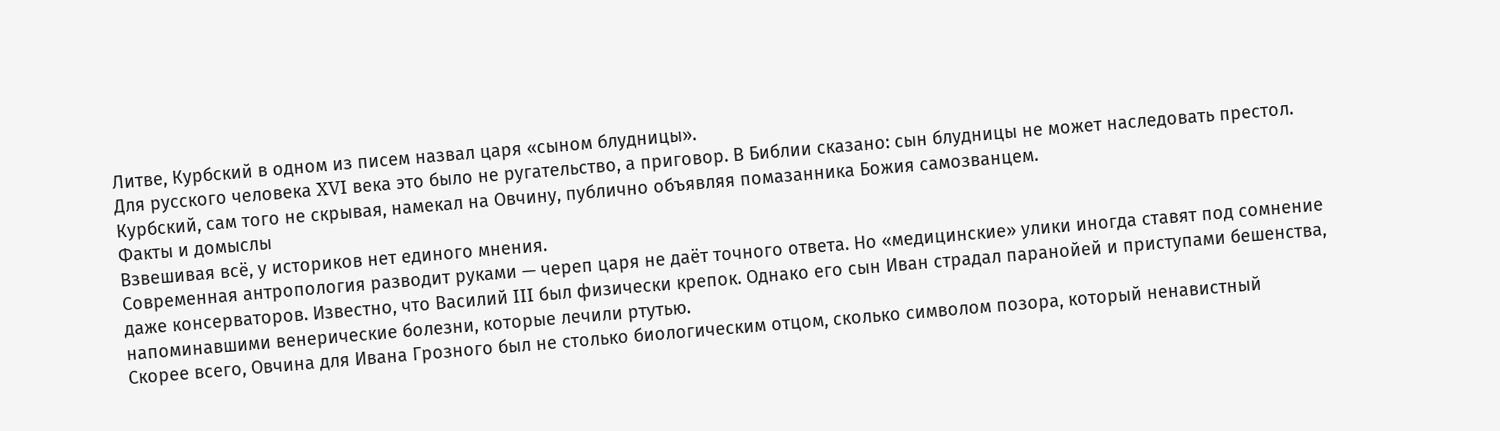Литве, Курбский в одном из писем назвал царя «сыном блудницы».
Для русского человека XVI века это было не ругательство, а приговор. В Библии сказано: сын блудницы не может наследовать престол. Курбский, сам того не скрывая, намекал на Овчину, публично объявляя помазанника Божия самозванцем.
Факты и домыслы
Взвешивая всё, у историков нет единого мнения.
Современная антропология разводит руками — череп царя не даёт точного ответа. Но «медицинские» улики иногда ставят под сомнение даже консерваторов. Известно, что Василий III был физически крепок. Однако его сын Иван страдал паранойей и приступами бешенства, напоминавшими венерические болезни, которые лечили ртутью.
Скорее всего, Овчина для Ивана Грозного был не столько биологическим отцом, сколько символом позора, который ненавистный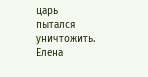царь пытался уничтожить. Елена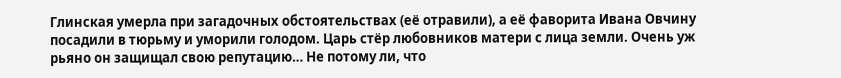Глинская умерла при загадочных обстоятельствах (её отравили), а её фаворита Ивана Овчину посадили в тюрьму и уморили голодом. Царь стёр любовников матери с лица земли. Очень уж рьяно он защищал свою репутацию… Не потому ли, что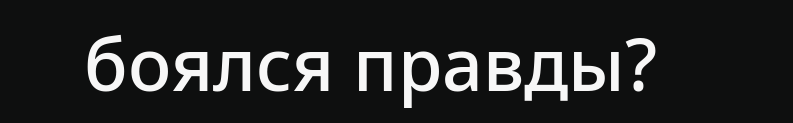боялся правды?